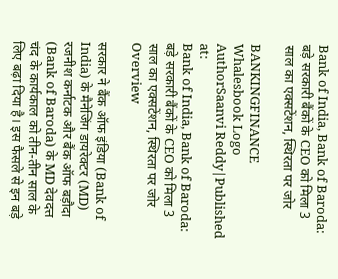Bank of India, Bank of Baroda: बड़े सरकारी बैंकों के CEO को मिला 3 साल का एक्सटेंशन, स्थिरता पर जोर

BANKINGFINANCE
Whalesbook Logo
AuthorSaanvi Reddy|Published at:
Bank of India, Bank of Baroda: बड़े सरकारी बैंकों के CEO को मिला 3 साल का एक्सटेंशन, स्थिरता पर जोर
Overview

सरकार ने बैंक ऑफ इंडिया (Bank of India) के मैनेजिंग डायरेक्टर (MD) रजनीश कर्नाटक और बैंक ऑफ बड़ौदा (Bank of Baroda) के MD देवदत्त चंद के कार्यकाल को तीन-तीन साल के लिए बढ़ा दिया है। इस फैसले से इन बड़े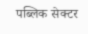पब्लिक सेक्टर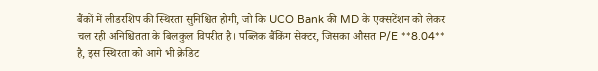बैंकों में लीडरशिप की स्थिरता सुनिश्चित होगी, जो कि UCO Bank की MD के एक्सटेंशन को लेकर चल रही अनिश्चितता के बिलकुल विपरीत है। पब्लिक बैंकिंग सेक्टर, जिसका औसत P/E **8.04** है, इस स्थिरता को आगे भी क्रेडिट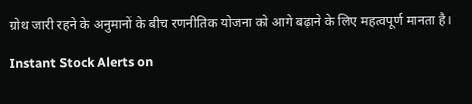ग्रोथ जारी रहने के अनुमानों के बीच रणनीतिक योजना को आगे बढ़ाने के लिए महत्वपूर्ण मानता है।

Instant Stock Alerts on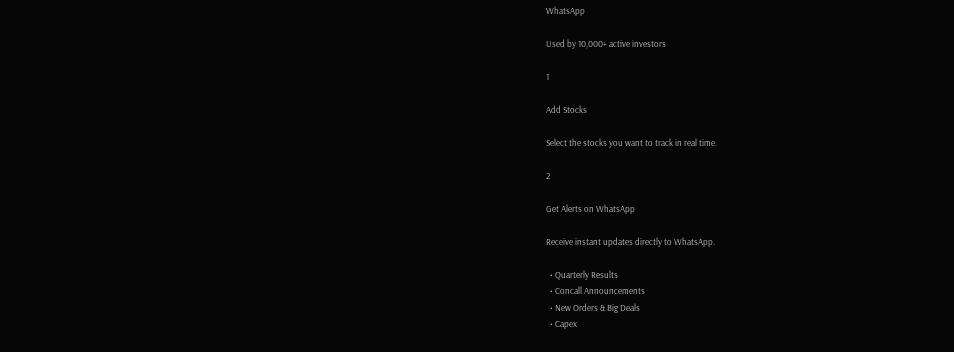WhatsApp

Used by 10,000+ active investors

1

Add Stocks

Select the stocks you want to track in real time.

2

Get Alerts on WhatsApp

Receive instant updates directly to WhatsApp.

  • Quarterly Results
  • Concall Announcements
  • New Orders & Big Deals
  • Capex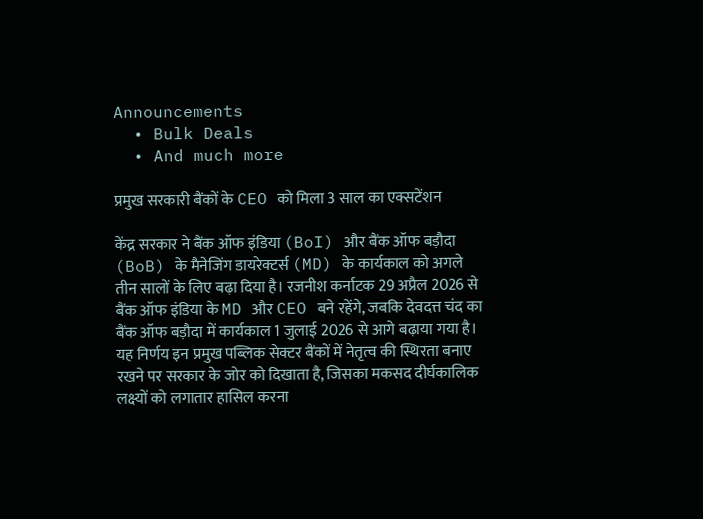Announcements
  • Bulk Deals
  • And much more

प्रमुख सरकारी बैंकों के CEO को मिला 3 साल का एक्सटेंशन

केंद्र सरकार ने बैंक ऑफ इंडिया (BoI) और बैंक ऑफ बड़ौदा (BoB) के मैनेजिंग डायरेक्टर्स (MD) के कार्यकाल को अगले तीन सालों के लिए बढ़ा दिया है। रजनीश कर्नाटक 29 अप्रैल 2026 से बैंक ऑफ इंडिया के MD और CEO बने रहेंगे, जबकि देवदत्त चंद का बैंक ऑफ बड़ौदा में कार्यकाल 1 जुलाई 2026 से आगे बढ़ाया गया है। यह निर्णय इन प्रमुख पब्लिक सेक्टर बैंकों में नेतृत्व की स्थिरता बनाए रखने पर सरकार के जोर को दिखाता है, जिसका मकसद दीर्घकालिक लक्ष्यों को लगातार हासिल करना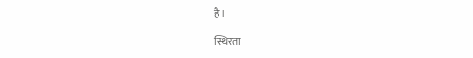है।

स्थिरता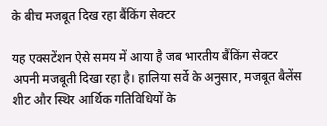के बीच मजबूत दिख रहा बैंकिंग सेक्टर

यह एक्सटेंशन ऐसे समय में आया है जब भारतीय बैंकिंग सेक्टर अपनी मजबूती दिखा रहा है। हालिया सर्वे के अनुसार, मजबूत बैलेंस शीट और स्थिर आर्थिक गतिविधियों के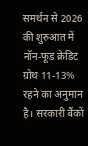समर्थन से 2026 की शुरुआत में नॉन-फूड क्रेडिट ग्रोथ 11-13% रहने का अनुमान है। सरकारी बैंकों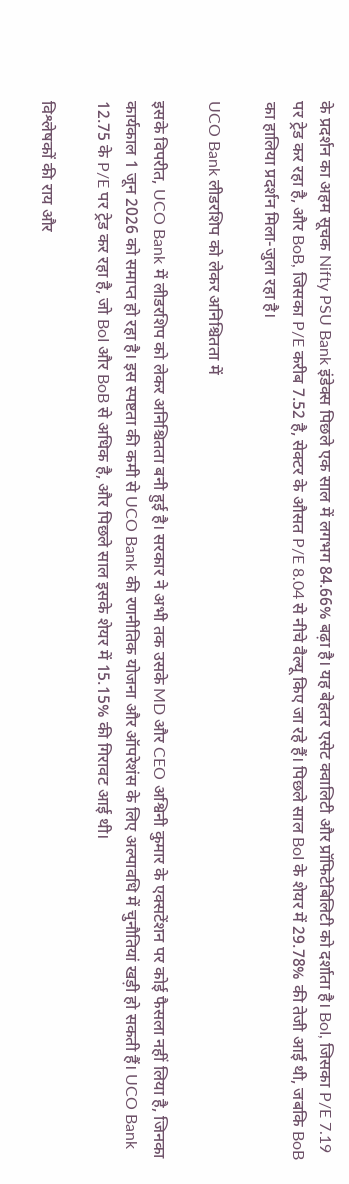के प्रदर्शन का अहम सूचक Nifty PSU Bank इंडेक्स पिछले एक साल में लगभग 84.66% बढ़ा है। यह बेहतर एसेट क्वालिटी और प्रॉफिटेबिलिटी को दर्शाता है। BoI, जिसका P/E 7.19 पर ट्रेड कर रहा है, और BoB, जिसका P/E करीब 7.52 है, सेक्टर के औसत P/E 8.04 से नीचे वैल्यू किए जा रहे हैं। पिछले साल BoI के शेयर में 29.78% की तेजी आई थी, जबकि BoB का हालिया प्रदर्शन मिला-जुला रहा है।

UCO Bank लीडरशिप को लेकर अनिश्चितता में

इसके विपरीत, UCO Bank में लीडरशिप को लेकर अनिश्चितता बनी हुई है। सरकार ने अभी तक उसके MD और CEO अश्विनी कुमार के एक्सटेंशन पर कोई फैसला नहीं लिया है, जिनका कार्यकाल 1 जून 2026 को समाप्त हो रहा है। इस स्पष्टता की कमी से UCO Bank की रणनीतिक योजना और ऑपरेशंस के लिए अल्पावधि में चुनौतियां खड़ी हो सकती हैं। UCO Bank 12.75 के P/E पर ट्रेड कर रहा है, जो BoI और BoB से अधिक है, और पिछले साल इसके शेयर में 15.15% की गिरावट आई थी।

विश्लेषकों की राय और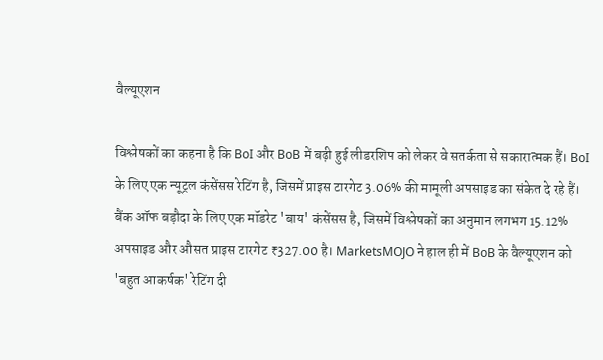वैल्यूएशन

विश्लेषकों का कहना है कि BoI और BoB में बढ़ी हुई लीडरशिप को लेकर वे सतर्कता से सकारात्मक हैं। BoI के लिए एक न्यूट्रल कंसेंसस रेटिंग है, जिसमें प्राइस टारगेट 3.06% की मामूली अपसाइड का संकेत दे रहे हैं। बैंक ऑफ बड़ौदा के लिए एक मॉडरेट 'बाय' कंसेंसस है, जिसमें विश्लेषकों का अनुमान लगभग 15.12% अपसाइड और औसत प्राइस टारगेट ₹327.00 है। MarketsMOJO ने हाल ही में BoB के वैल्यूएशन को 'बहुत आकर्षक' रेटिंग दी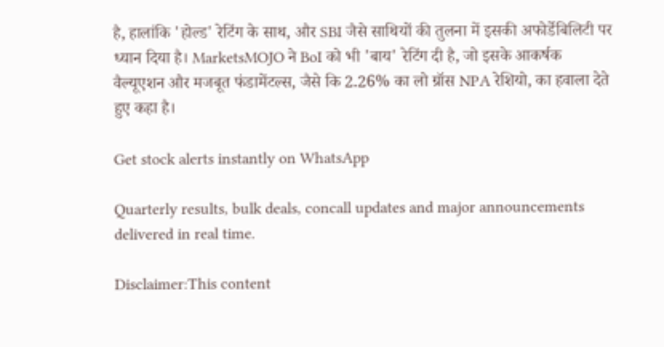है, हालांकि 'होल्ड' रेटिंग के साथ, और SBI जैसे साथियों की तुलना में इसकी अफोर्डेबिलिटी पर ध्यान दिया है। MarketsMOJO ने BoI को भी 'बाय' रेटिंग दी है, जो इसके आकर्षक वैल्यूएशन और मजबूत फंडामेंटल्स, जैसे कि 2.26% का लो ग्रॉस NPA रेशियो, का हवाला देते हुए कहा है।

Get stock alerts instantly on WhatsApp

Quarterly results, bulk deals, concall updates and major announcements delivered in real time.

Disclaimer:This content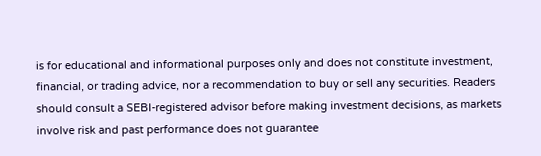is for educational and informational purposes only and does not constitute investment, financial, or trading advice, nor a recommendation to buy or sell any securities. Readers should consult a SEBI-registered advisor before making investment decisions, as markets involve risk and past performance does not guarantee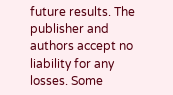future results. The publisher and authors accept no liability for any losses. Some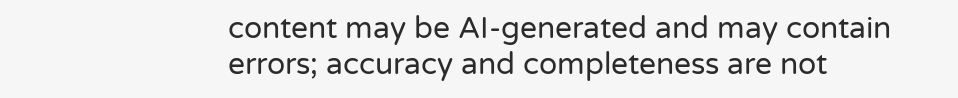content may be AI-generated and may contain errors; accuracy and completeness are not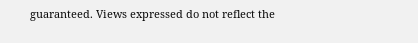guaranteed. Views expressed do not reflect the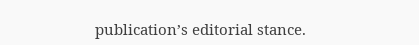publication’s editorial stance.